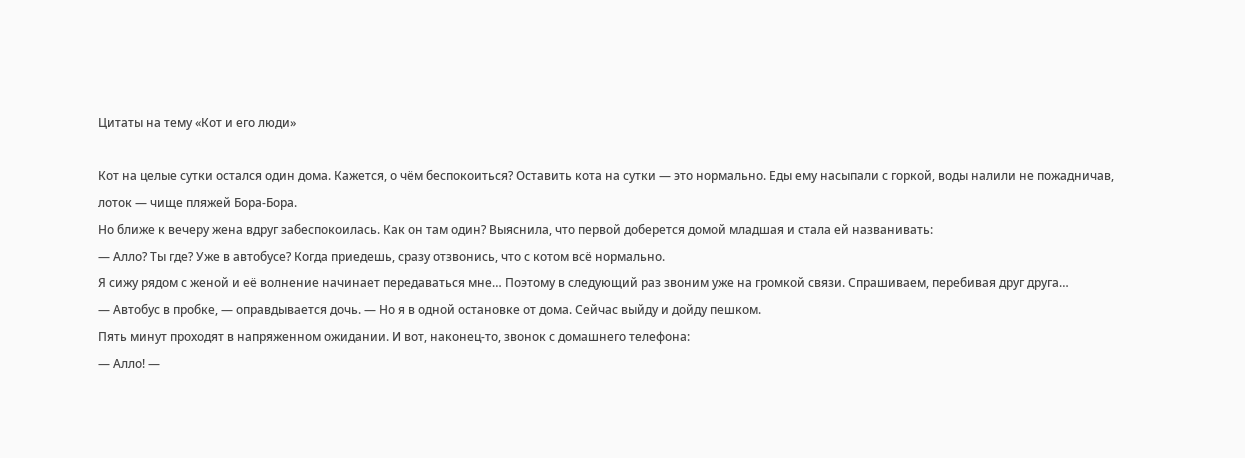Цитаты на тему «Кот и его люди»

Кот на целые сутки остался один дома. Кажется, о чём беспокоиться? Оставить кота на сутки — это нормально. Еды ему насыпали с горкой, воды налили не пожадничав, лоток — чище пляжей Бора-Бора.
Но ближе к вечеру жена вдруг забеспокоилась. Как он там один? Выяснила, что первой доберется домой младшая и стала ей названивать:
— Алло? Ты где? Уже в автобусе? Когда приедешь, сразу отзвонись, что с котом всё нормально.
Я сижу рядом с женой и её волнение начинает передаваться мне… Поэтому в следующий раз звоним уже на громкой связи. Спрашиваем, перебивая друг друга…
— Автобус в пробке, — оправдывается дочь. — Но я в одной остановке от дома. Сейчас выйду и дойду пешком.
Пять минут проходят в напряженном ожидании. И вот, наконец-то, звонок с домашнего телефона:
— Алло! —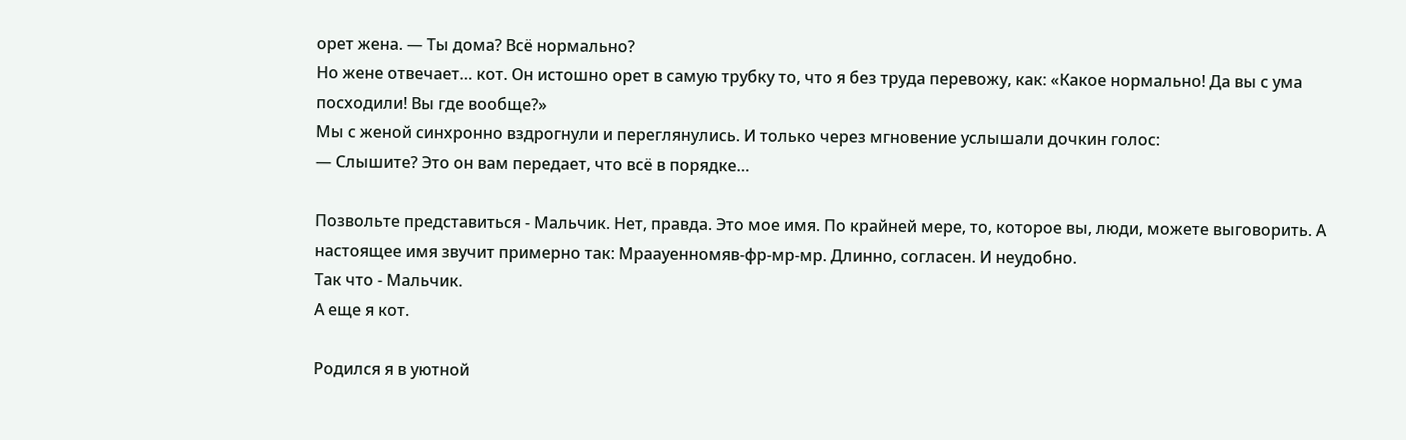орет жена. — Ты дома? Всё нормально?
Но жене отвечает… кот. Он истошно орет в самую трубку то, что я без труда перевожу, как: «Какое нормально! Да вы с ума посходили! Вы где вообще?»
Мы с женой синхронно вздрогнули и переглянулись. И только через мгновение услышали дочкин голос:
— Слышите? Это он вам передает, что всё в порядке…

Позвольте представиться - Мальчик. Нет, правда. Это мое имя. По крайней мере, то, которое вы, люди, можете выговорить. А настоящее имя звучит примерно так: Мраауенномяв-фр-мр-мр. Длинно, согласен. И неудобно.
Так что - Мальчик.
А еще я кот.

Родился я в уютной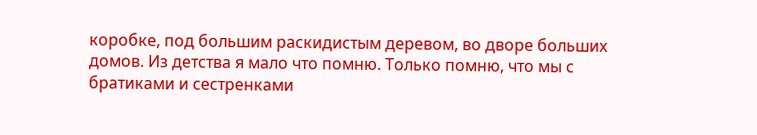коробке, под большим раскидистым деревом, во дворе больших домов. Из детства я мало что помню. Только помню, что мы с братиками и сестренками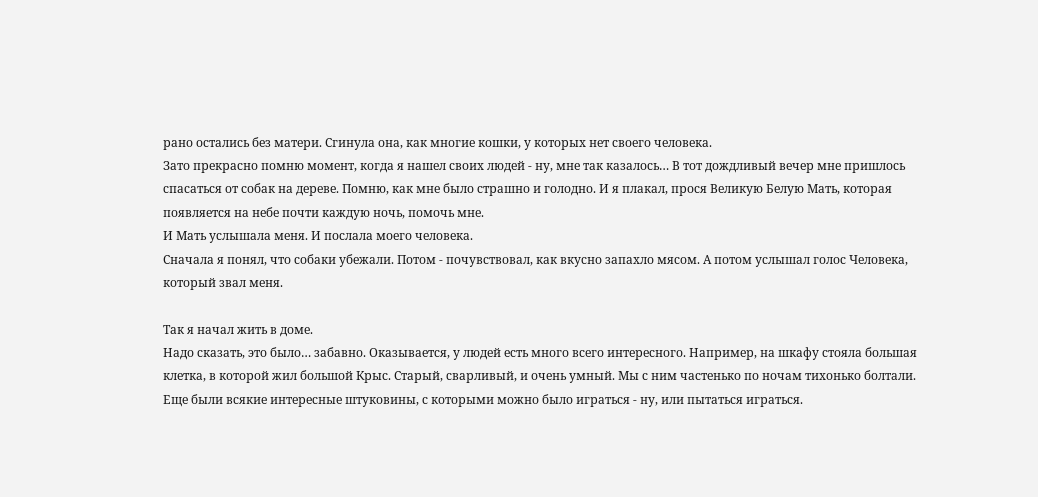рано остались без матери. Сгинула она, как многие кошки, у которых нет своего человека.
Зато прекрасно помню момент, когда я нашел своих людей - ну, мне так казалось… В тот дождливый вечер мне пришлось спасаться от собак на дереве. Помню, как мне было страшно и голодно. И я плакал, прося Великую Белую Мать, которая появляется на небе почти каждую ночь, помочь мне.
И Мать услышала меня. И послала моего человека.
Сначала я понял, что собаки убежали. Потом - почувствовал, как вкусно запахло мясом. А потом услышал голос Человека, который звал меня.

Так я начал жить в доме.
Надо сказать, это было… забавно. Оказывается, у людей есть много всего интересного. Например, на шкафу стояла большая клетка, в которой жил большой Крыс. Старый, сварливый, и очень умный. Мы с ним частенько по ночам тихонько болтали.
Еще были всякие интересные штуковины, с которыми можно было играться - ну, или пытаться играться.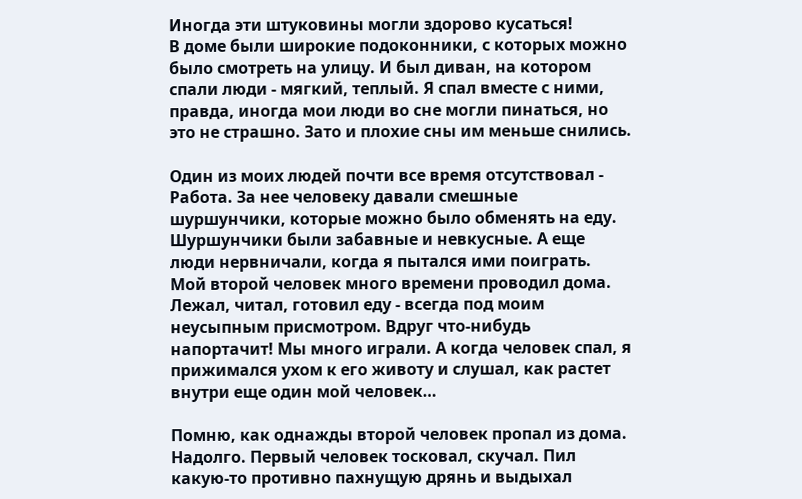Иногда эти штуковины могли здорово кусаться!
В доме были широкие подоконники, с которых можно было смотреть на улицу. И был диван, на котором спали люди - мягкий, теплый. Я спал вместе с ними, правда, иногда мои люди во сне могли пинаться, но это не страшно. Зато и плохие сны им меньше снились.

Один из моих людей почти все время отсутствовал - Работа. За нее человеку давали смешные шуршунчики, которые можно было обменять на еду. Шуршунчики были забавные и невкусные. А еще люди нервничали, когда я пытался ими поиграть.
Мой второй человек много времени проводил дома. Лежал, читал, готовил еду - всегда под моим неусыпным присмотром. Вдруг что-нибудь напортачит! Мы много играли. А когда человек спал, я прижимался ухом к его животу и слушал, как растет внутри еще один мой человек…

Помню, как однажды второй человек пропал из дома. Надолго. Первый человек тосковал, скучал. Пил какую-то противно пахнущую дрянь и выдыхал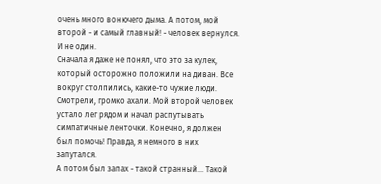очень много вонючего дыма. А потом, мой второй - и самый главный! - человек вернулся. И не один.
Сначала я даже не понял, что это за кулек, который осторожно положили на диван. Все вокруг столпились, какие-то чужие люди. Смотрели, громко ахали. Мой второй человек устало лег рядом и начал распутывать симпатичные ленточки. Конечно, я должен был помочь! Правда, я немного в них запутался.
А потом был запах - такой странный… Такой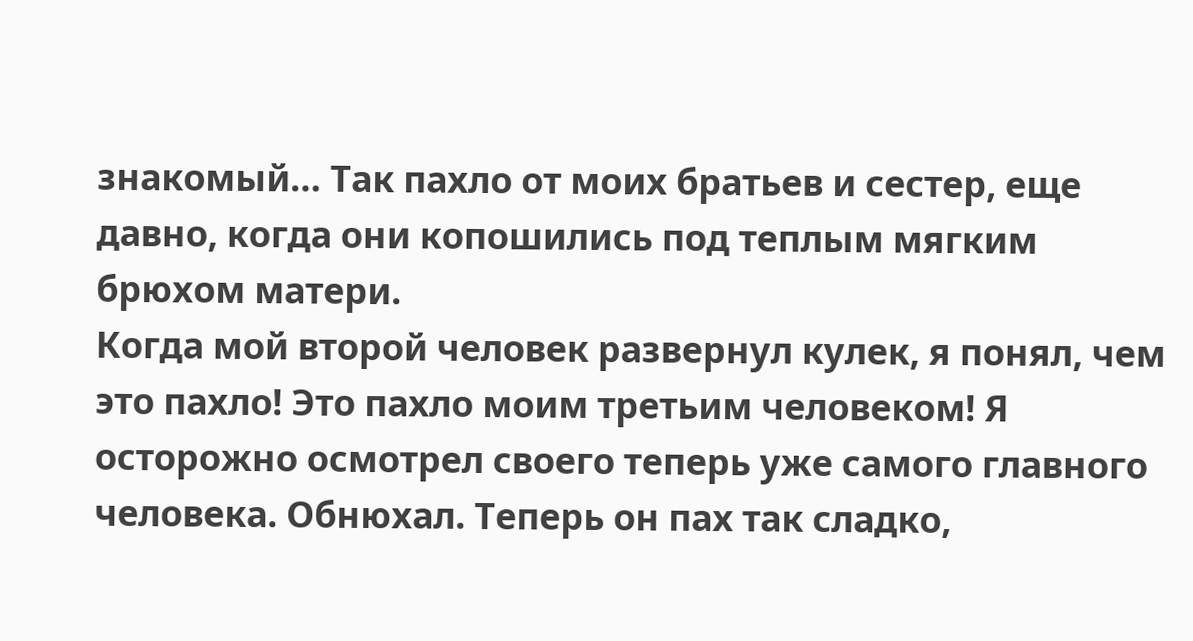знакомый… Так пахло от моих братьев и сестер, еще давно, когда они копошились под теплым мягким брюхом матери.
Когда мой второй человек развернул кулек, я понял, чем это пахло! Это пахло моим третьим человеком! Я осторожно осмотрел своего теперь уже самого главного человека. Обнюхал. Теперь он пах так сладко,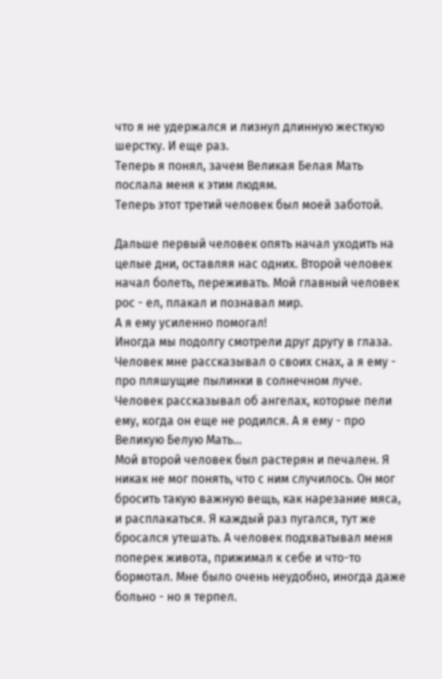что я не удержался и лизнул длинную жесткую шерстку. И еще раз.
Теперь я понял, зачем Великая Белая Мать послала меня к этим людям.
Теперь этот третий человек был моей заботой.

Дальше первый человек опять начал уходить на целые дни, оставляя нас одних. Второй человек начал болеть, переживать. Мой главный человек рос - ел, плакал и познавал мир.
А я ему усиленно помогал!
Иногда мы подолгу смотрели друг другу в глаза. Человек мне рассказывал о своих снах, а я ему - про пляшущие пылинки в солнечном луче. Человек рассказывал об ангелах, которые пели ему, когда он еще не родился. А я ему - про Великую Белую Мать…
Мой второй человек был растерян и печален. Я никак не мог понять, что с ним случилось. Он мог бросить такую важную вещь, как нарезание мяса, и расплакаться. Я каждый раз пугался, тут же бросался утешать. А человек подхватывал меня поперек живота, прижимал к себе и что-то бормотал. Мне было очень неудобно, иногда даже больно - но я терпел.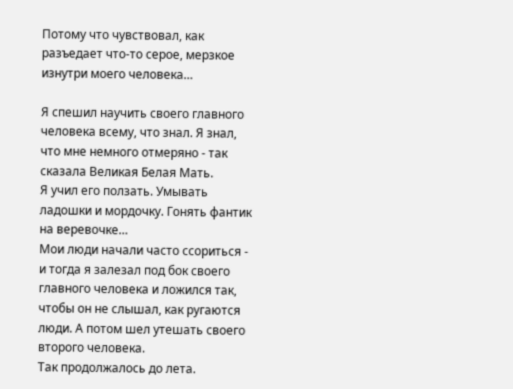Потому что чувствовал, как разъедает что-то серое, мерзкое изнутри моего человека…

Я спешил научить своего главного человека всему, что знал. Я знал, что мне немного отмеряно - так сказала Великая Белая Мать.
Я учил его ползать. Умывать ладошки и мордочку. Гонять фантик на веревочке…
Мои люди начали часто ссориться - и тогда я залезал под бок своего главного человека и ложился так, чтобы он не слышал, как ругаются люди. А потом шел утешать своего второго человека.
Так продолжалось до лета.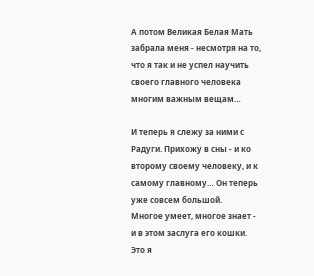А потом Великая Белая Мать забрала меня - несмотря на то, что я так и не успел научить своего главного человека многим важным вещам…

И теперь я слежу за ними с Радуги. Прихожу в сны - и ко второму своему человеку, и к самому главному… Он теперь уже совсем большой.
Многое умеет, многое знает - и в этом заслуга его кошки. Это я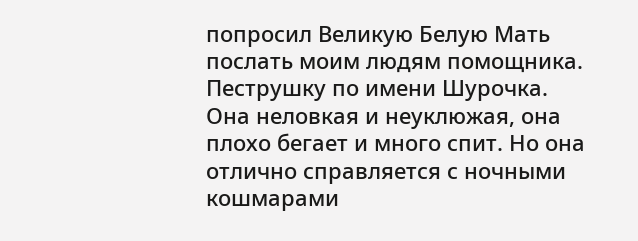попросил Великую Белую Мать послать моим людям помощника. Пеструшку по имени Шурочка.
Она неловкая и неуклюжая, она плохо бегает и много спит. Но она отлично справляется с ночными кошмарами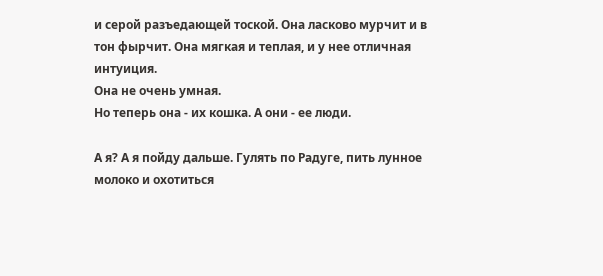и серой разъедающей тоской. Она ласково мурчит и в тон фырчит. Она мягкая и теплая, и у нее отличная интуиция.
Она не очень умная.
Но теперь она - их кошка. А они - ее люди.

А я? А я пойду дальше. Гулять по Радуге, пить лунное молоко и охотиться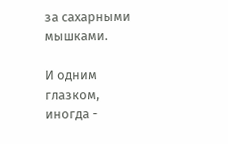за сахарными мышками.

И одним глазком, иногда -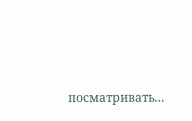посматривать…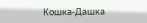Кошка-Дашка